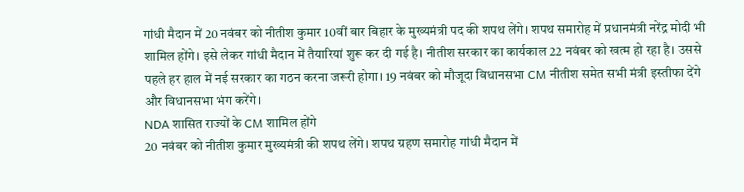गांधी मैदान में 20 नवंबर को नीतीश कुमार 10वीं बार बिहार के मुख्यमंत्री पद की शपथ लेंगे। शपथ समारोह में प्रधानमंत्री नरेंद्र मोदी भी शामिल होंगे। इसे लेकर गांधी मैदान में तैयारियां शुरू कर दी गई है। नीतीश सरकार का कार्यकाल 22 नवंबर को खत्म हो रहा है। उससे पहले हर हाल में नई सरकार का गठन करना जरूरी होगा। 19 नवंबर को मौजूदा विधानसभा CM नीतीश समेत सभी मंत्री इस्तीफा देंगे और विधानसभा भंग करेंगे।
NDA शासित राज्यों के CM शामिल होंगे
20 नवंबर को नीतीश कुमार मुख्यमंत्री की शपथ लेंगे। शपथ ग्रहण समारोह गांधी मैदान में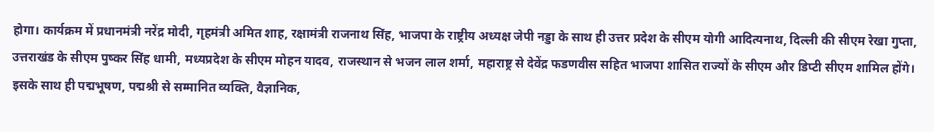होगा। कार्यक्रम में प्रधानमंत्री नरेंद्र मोदी, गृहमंत्री अमित शाह, रक्षामंत्री राजनाथ सिंह, भाजपा के राष्ट्रीय अध्यक्ष जेपी नड्डा के साथ ही उत्तर प्रदेश के सीएम योगी आदित्यनाथ, दिल्ली की सीएम रेखा गुप्ता, उत्तराखंड के सीएम पुष्कर सिंह धामी, मध्यप्रदेश के सीएम मोहन यादव, राजस्थान से भजन लाल शर्मा, महाराष्ट्र से देवेंद्र फडणवीस सहित भाजपा शासित राज्यों के सीएम और डिप्टी सीएम शामिल होंगे। इसके साथ ही पद्मभूषण, पद्मश्री से सम्मानित व्यक्ति, वैज्ञानिक,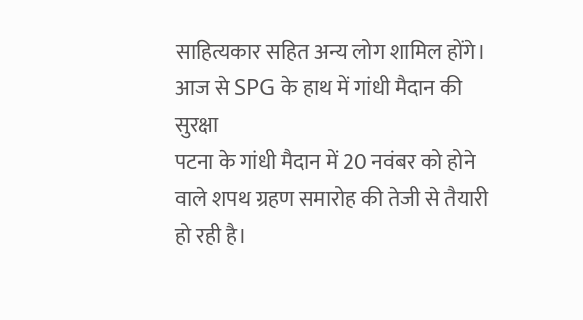साहित्यकार सहित अन्य लोग शामिल होंगे।
आज से SPG के हाथ में गांधी मैदान की सुरक्षा
पटना के गांधी मैदान में 20 नवंबर को होने वाले शपथ ग्रहण समारोह की तेजी से तैयारी हो रही है।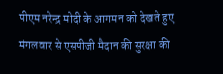पीएम नरेन्द्र मोदी के आगमन को देखते हुए मंगलवार से एसपीजी मैदान की सुरक्षा की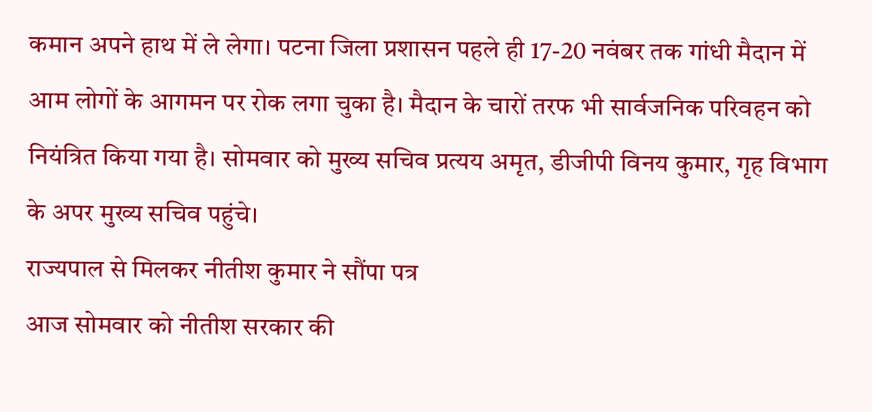कमान अपने हाथ में ले लेगा। पटना जिला प्रशासन पहले ही 17-20 नवंबर तक गांधी मैदान में आम लोगों के आगमन पर रोक लगा चुका है। मैदान के चारों तरफ भी सार्वजनिक परिवहन को नियंत्रित किया गया है। सोमवार को मुख्य सचिव प्रत्यय अमृत, डीजीपी विनय कुमार, गृह विभाग के अपर मुख्य सचिव पहुंचे।
राज्यपाल से मिलकर नीतीश कुमार ने सौंपा पत्र
आज सोमवार को नीतीश सरकार की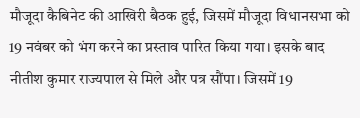मौजूदा कैबिनेट की आखिरी बैठक हुई, जिसमें मौजूदा विधानसभा को 19 नवंबर को भंग करने का प्रस्ताव पारित किया गया। इसके बाद नीतीश कुमार राज्यपाल से मिले और पत्र सौंपा। जिसमें 19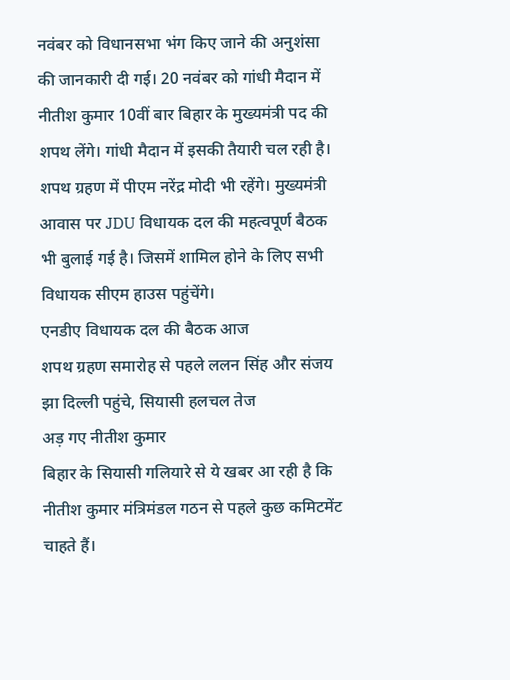नवंबर को विधानसभा भंग किए जाने की अनुशंसा की जानकारी दी गई। 20 नवंबर को गांधी मैदान में नीतीश कुमार 10वीं बार बिहार के मुख्यमंत्री पद की शपथ लेंगे। गांधी मैदान में इसकी तैयारी चल रही है। शपथ ग्रहण में पीएम नरेंद्र मोदी भी रहेंगे। मुख्यमंत्री आवास पर JDU विधायक दल की महत्वपूर्ण बैठक भी बुलाई गई है। जिसमें शामिल होने के लिए सभी विधायक सीएम हाउस पहुंचेंगे।
एनडीए विधायक दल की बैठक आज
शपथ ग्रहण समारोह से पहले ललन सिंह और संजय झा दिल्ली पहुंचे, सियासी हलचल तेज
अड़ गए नीतीश कुमार
बिहार के सियासी गलियारे से ये खबर आ रही है कि नीतीश कुमार मंत्रिमंडल गठन से पहले कुछ कमिटमेंट चाहते हैं।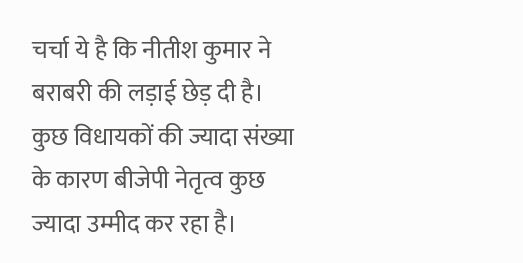चर्चा ये है कि नीतीश कुमार ने बराबरी की लड़ाई छेड़ दी है। कुछ विधायकों की ज्यादा संख्या के कारण बीजेपी नेतृत्व कुछ ज्यादा उम्मीद कर रहा है।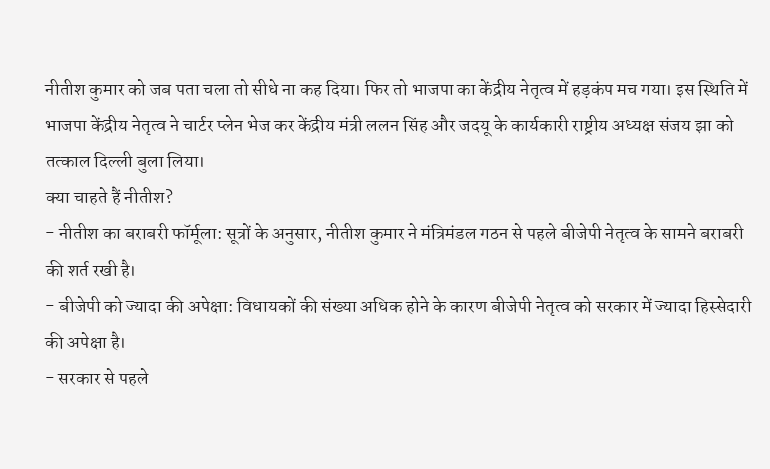नीतीश कुमार को जब पता चला तो सीधे ना कह दिया। फिर तो भाजपा का केंद्रीय नेतृत्व में हड़कंप मच गया। इस स्थिति में भाजपा केंद्रीय नेतृत्व ने चार्टर प्लेन भेज कर केंद्रीय मंत्री ललन सिंह और जदयू के कार्यकारी राष्ट्रीय अध्यक्ष संजय झा को तत्काल दिल्ली बुला लिया।
क्या चाहते हैं नीतीश?
- नीतीश का बराबरी फॉर्मूला: सूत्रों के अनुसार, नीतीश कुमार ने मंत्रिमंडल गठन से पहले बीजेपी नेतृत्व के सामने बराबरी की शर्त रखी है।
- बीजेपी को ज्यादा की अपेक्षा: विधायकों की संख्या अधिक होने के कारण बीजेपी नेतृत्व को सरकार में ज्यादा हिस्सेदारी की अपेक्षा है।
- सरकार से पहले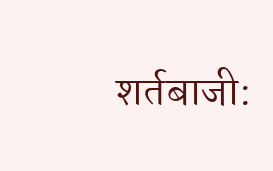शर्तबाजी: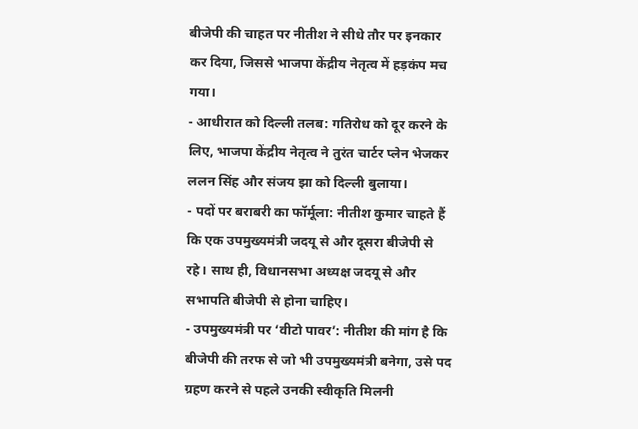बीजेपी की चाहत पर नीतीश ने सीधे तौर पर इनकार कर दिया, जिससे भाजपा केंद्रीय नेतृत्व में हड़कंप मच गया।
- आधीरात को दिल्ली तलब: गतिरोध को दूर करने के लिए, भाजपा केंद्रीय नेतृत्व ने तुरंत चार्टर प्लेन भेजकर ललन सिंह और संजय झा को दिल्ली बुलाया।
- पदों पर बराबरी का फॉर्मूला: नीतीश कुमार चाहते हैं कि एक उपमुख्यमंत्री जदयू से और दूसरा बीजेपी से रहे। साथ ही, विधानसभा अध्यक्ष जदयू से और सभापति बीजेपी से होना चाहिए।
- उपमुख्यमंत्री पर ‘वीटो पावर’: नीतीश की मांग है कि बीजेपी की तरफ से जो भी उपमुख्यमंत्री बनेगा, उसे पद ग्रहण करने से पहले उनकी स्वीकृति मिलनी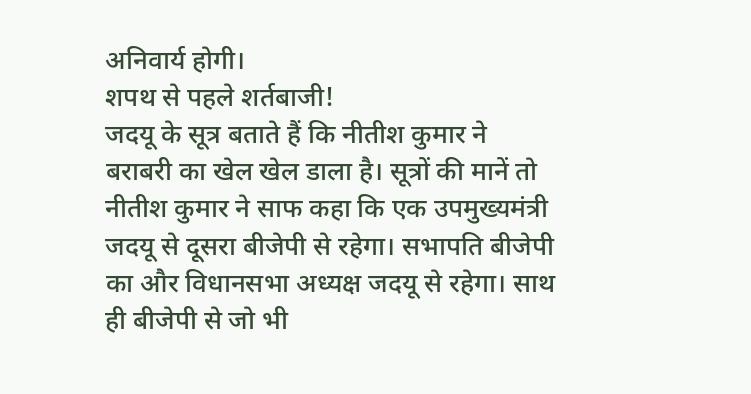अनिवार्य होगी।
शपथ से पहले शर्तबाजी!
जदयू के सूत्र बताते हैं कि नीतीश कुमार ने बराबरी का खेल खेल डाला है। सूत्रों की मानें तो नीतीश कुमार ने साफ कहा कि एक उपमुख्यमंत्री जदयू से दूसरा बीजेपी से रहेगा। सभापति बीजेपी का और विधानसभा अध्यक्ष जदयू से रहेगा। साथ ही बीजेपी से जो भी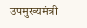उपमुख्यमंत्री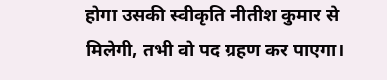होगा उसकी स्वीकृति नीतीश कुमार से मिलेगी, तभी वो पद ग्रहण कर पाएगा।